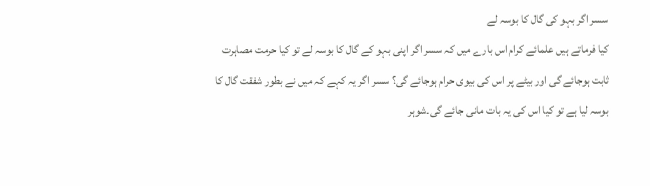سسر اگر بہو کی گال کا بوسہ لے
کیا فرماتے ہیں علمائے کرام اس بارے میں کہ سسر اگر اپنی بہو کے گال کا بوسہ لے تو کیا حرمت مصاہرت ثابت ہوجائے گی اور بیٹے پر اس کی بیوی حرام ہوجائے گی؟ سسر اگر یہ کہے کہ میں نے بطور شفقت گال کا بوسہ لیا ہے تو کیا اس کی یہ بات مانی جائے گی۔شوہر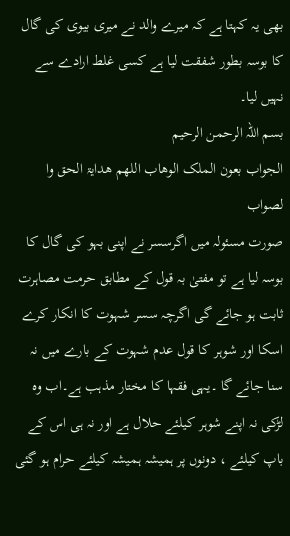بھی یہ کہتا ہے کہ میرے والد نے میری بیوی کی گال کا بوسہ بطور شفقت لیا ہے کسی غلط ارادے سے نہیں لیا۔
بسم اللہ الرحمن الرحیم
الجواب بعون الملک الوھاب اللھم ھدایۃ الحق وا لصواب
صورت مسئولہ میں اگرسسر نے اپنی بہو کی گال کا بوسہ لیا ہے تو مفتیٰ بہ قول کے مطابق حرمت مصاہرت ثابت ہو جائے گی اگرچہ سسر شہوت کا انکار کرے اسکا اور شوہر کا قول عدم شہوت کے بارے میں نہ سنا جائے گا ۔یہی فقہا کا مختار مذہب ہے۔اب وہ لڑکی نہ اپنے شوہر کیلئے حلال ہے اور نہ ہی اس کے باپ کیلئے ، دونوں پر ہمیشہ ہمیشہ کیلئے حرام ہو گئی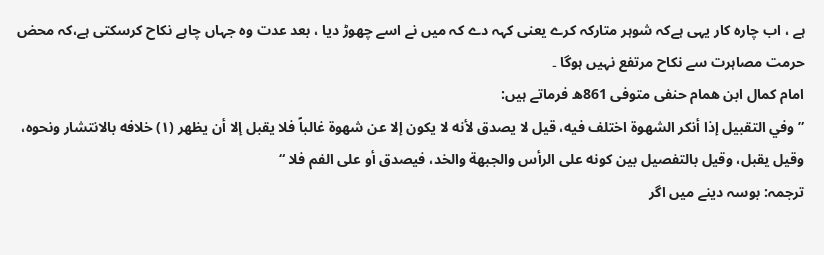ہے ، اب چارہ کار یہی ہےکہ شوہر متارکہ کرے یعنی کہہ دے کہ میں نے اسے چھوڑ دیا ، بعد عدت وہ جہاں چاہے نکاح کرسکتی ہے،کہ محض حرمت مصاہرت سے نکاح مرتفع نہیں ہوگا ۔
امام کمال ابن ھمام حنفی متوفی 861ھ فرماتے ہیں:
” وفي التقبيل إذا أنكر الشهوة اختلف فيه، قیل لا يصدق لأنه لا يكون إلا عن شهوة غالباً فلا يقبل إلا أن يظهر (۱) خلافه بالانتشار ونحوه، وقيل يقبل، وقيل بالتفصيل بين كونه على الرأس والجبهة والخد، فيصدق أو على الفم فلا “
ترجمہ: بوسہ دینے میں اگر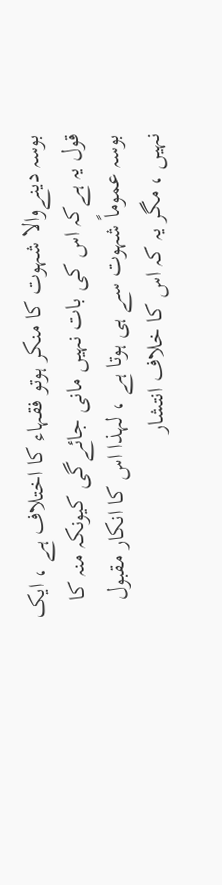بوسہ دینےوالا شہوت کا منکر ہوتو فقہاء کا اختلاف ہے ، ایک قول یہ ہےکہ اس کی بات نہیں مانی جائےگی کیونکہ منہ کا بوسہ عموماً شہوت سے ہی ہوتا ہے ، لہذا اس کا انکار مقبول نہیں ، مگر یہ کہ اس کا خلاف انتشار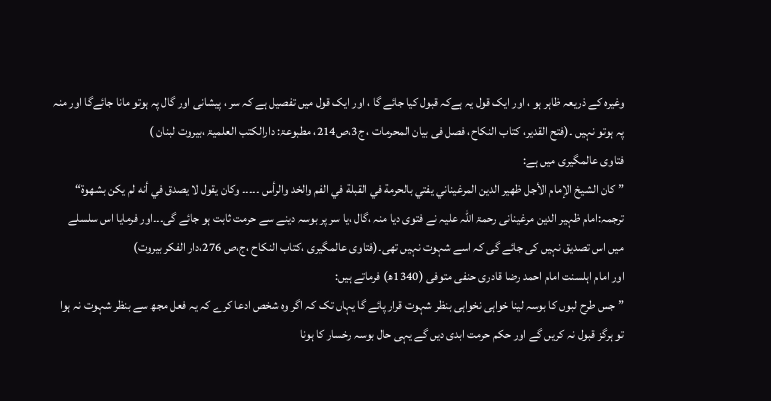وغیرہ کے ذریعہ ظاہر ہو ، اور ایک قول یہ ہےکہ قبول کیا جائے گا ، اور ایک قول میں تفصیل ہے کہ سر ، پیشانی اور گال پہ ہوتو مانا جائےگا اور منہ پہ ہوتو نہیں ۔(فتح القدیر، کتاب النکاح، فصل فی بیان المحرمات ، ج3،ص214، مطبوعۃ: دارالکتب العلمیۃ ،بیروت لبنان )
فتاوی عالمگیری میں ہے:
” كان الشيخ الإمام الأجل ظهير الدين المرغيناني يفتي بالحرمة في القبلة في الفم والخد والرأس ۔۔۔۔۔ وكان يقول لا يصدق في أنه لم يكن بشهوة“
ترجمہ:امام ظہیر الدین مرغینانی رحمۃ اللہ علیہ نے فتوی دیا منہ ،گال ،یا سر پر بوسہ دینے سے حرمت ثابت ہو جائے گی۔۔۔اور فرمایا اس سلسلے میں اس تصدیق نہیں کی جائے گی کہ اسے شہوت نہیں تھی۔(فتاوی عالمگیری ،کتاب النکاح ،ج،ص 276،دار الفكر بيروت)
اور امام اہلسنت امام احمد رضا قادری حنفی متوفی (1340ھ) فرماتے ہیں:
” جس طرح لبوں کا بوسہ لینا خواہی نخواہی بنظر شہوت قرار پائے گا یہاں تک کہ اگر وہ شخص ادعا کرے کہ یہ فعل مجھ سے بنظر شہوت نہ ہوا تو ہرگز قبول نہ کریں گے اور حکم حرمت ابدی دیں گے یہی حال بوسہ رخسار کا ہونا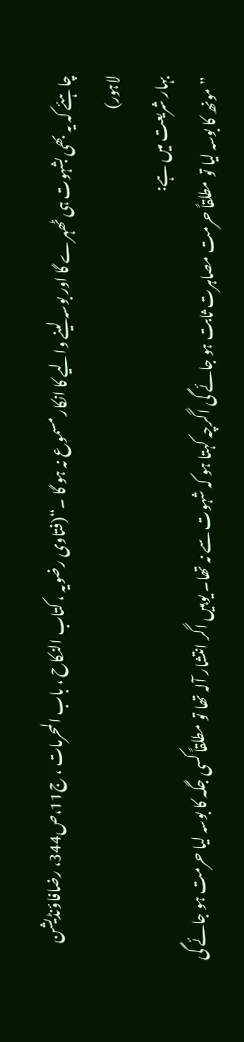چاہئے کہ یہ بھی بشہوت ہی ٹھہرے گا اور بوسہ لینے والیے کا انکار مسموع نہ ہو گا ۔“(فتاوی رضویہ ، کتاب النکاح ، باب المحرمات ، ج11،ص344، رضافاؤنڈیشن لاہور)
بہار شریعت میں ہے:
”مونھ کا بوسہ لیا تو مطلقاً حرمت مصاہرت ثابت ہو جائے گی اگرچہ کہتا ہو کہ شہوت سے نہ تھا۔ یوہیں اگر انتشار آلہ تھا تو مطلقاً کسی جگہ کا بوسہ لیا حرمت ہو جائے گی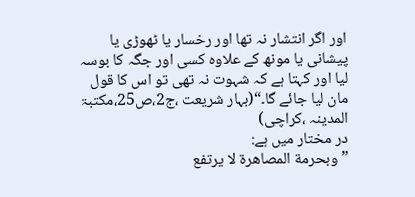اور اگر انتشار نہ تھا اور رخسار یا ٹھوڑی یا پیشانی یا مونھ کے علاوہ کسی اور جگہ کا بوسہ لیا اور کہتا ہے کہ شہوت نہ تھی تو اس کا قول مان لیا جائے گا۔“(بہار شریعت ،ج2،ص25،مکتبۃ المدینہ ،کراچی)
در مختار میں ہے:
”وبحرمة المصاهرة لا يرتفع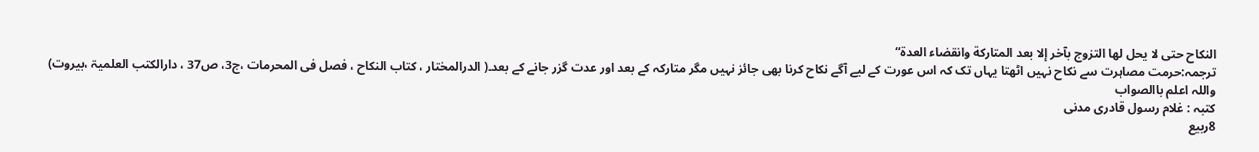النكاح حتى لا يحل لها التزوج بآخر إلا بعد المتاركة وانقضاء العدة“
ترجمہ:حرمت مصاہرت سے نکاح نہیں اٹھتا یہاں تک کہ اس عورت کے لیے آگے نکاح کرنا بھی جائز نہیں مگر متارکہ کے بعد اور عدت گزر جانے کے بعد۔( الدرالمختار ، کتاب النکاح ، فصل فی المحرمات ،ج3، ص37 ، دارالکتب العلمیۃ ،بیروت)
واللہ اعلم باالصواب
کتبہ : غلام رسول قادری مدنی
8ربیع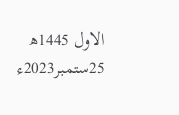الاول 1445ھ
25ستمبر2023ء